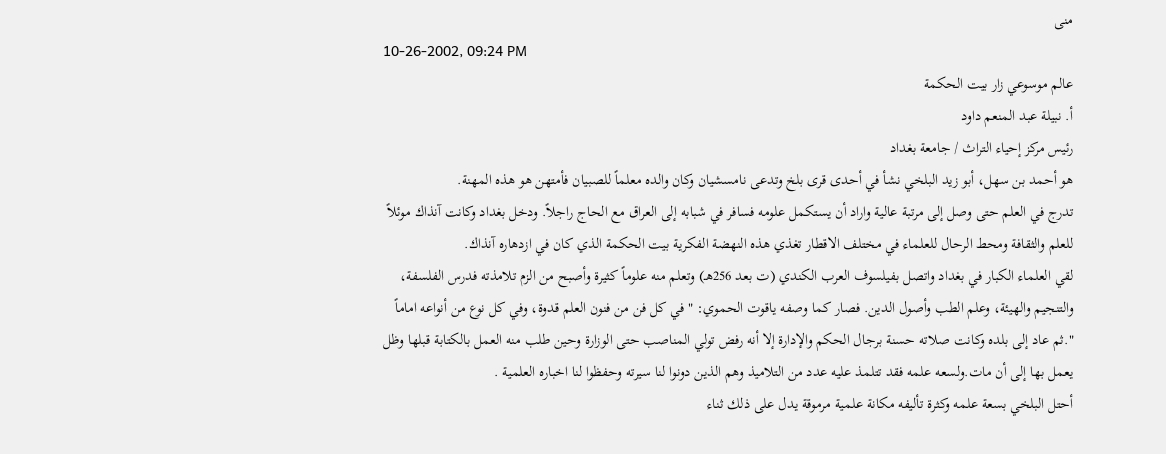منى
10-26-2002, 09:24 PM
عالم موسوعي زار بيت الحكمة
أ. نبيلة عبد المنعم داود
رئيس مركز إحياء التراث / جامعة بغداد
هو أحمد بن سهل، أبو زيد البلخي نشأ في أحدى قرى بلخ وتدعى نامسشيان وكان والده معلماً للصبيان فأمتهن هو هذه المهنة.
تدرج في العلم حتى وصل إلى مرتبة عالية واراد أن يستكمل علومه فسافر في شبابه إلى العراق مع الحاج راجلاً. ودخل بغداد وكانت آنذاك موئلاً للعلم والثقافة ومحط الرحال للعلماء في مختلف الاقطار تغذي هذه النهضة الفكرية بيت الحكمة الذي كان في ازدهاره آنذاك.
لقي العلماء الكبار في بغداد واتصل بفيلسوف العرب الكندي (ت بعد 256هـ) وتعلم منه علوماً كثيرة وأصبح من الزم تلامذته فدرس الفلسفة، والتنجيم والهيئة، وعلم الطب وأصول الدين. فصار كما وصفه ياقوت الحموي: " في كل فن من فنون العلم قدوة، وفي كل نوع من أنواعه اماماً ".ثم عاد إلى بلده وكانت صلاته حسنة برجال الحكم والإدارة إلا أنه رفض تولي المناصب حتى الوزارة وحين طلب منه العمل بالكتابة قبلها وظل يعمل بها إلى أن مات.ولسعه علمه فقد تتلمذ عليه عدد من التلاميذ وهم الذين دونوا لنا سيرته وحفظوا لنا اخباره العلمية .
أحتل البلخي بسعة علمه وكثرة تأليفه مكانة علمية مرموقة يدل على ذلك ثناء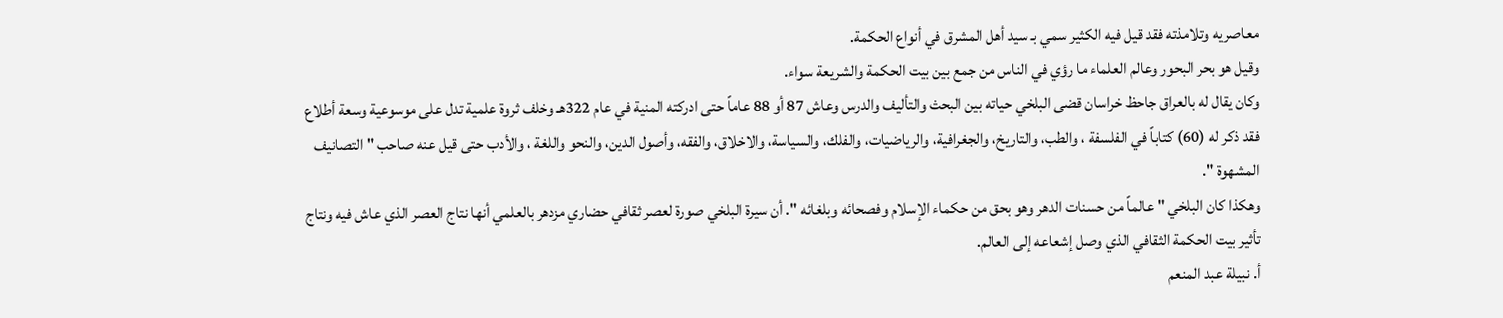معاصريه وتلامذته فقد قيل فيه الكثير سمي بـ سيد أهل المشرق في أنواع الحكمة.
وقيل هو بحر البحور وعالم العلماء ما رؤي في الناس من جمع بين بيت الحكمة والشريعة سواء.
وكان يقال له بالعراق جاحظ خراسان قضى البلخي حياته بين البحث والتأليف والدرس وعاش 87 أو 88 عاماً حتى ادركته المنية في عام 322هـ وخلف ثروة علمية تدل على موسوعية وسعة أطلاع فقد ذكر له (60) كتاباً في الفلسفة ، والطب، والتاريخ، والجغرافية، والرياضيات، والفلك، والسياسة، والاخلاق، والفقه، وأصول الدين، والنحو واللغة ، والأدب حتى قيل عنه صاحب " التصانيف المشهوة ".
وهكذا كان البلخي " عالماً من حسنات الدهر وهو بحق من حكماء الإسلام وفصحائه وبلغائه ". أن سيرة البلخي صورة لعصر ثقافي حضاري مزدهر بالعلمي أنها نتاج العصر الذي عاش فيه ونتاج تأثير بيت الحكمة الثقافي الذي وصل إشعاعه إلى العالم.
أ. نبيلة عبد المنعم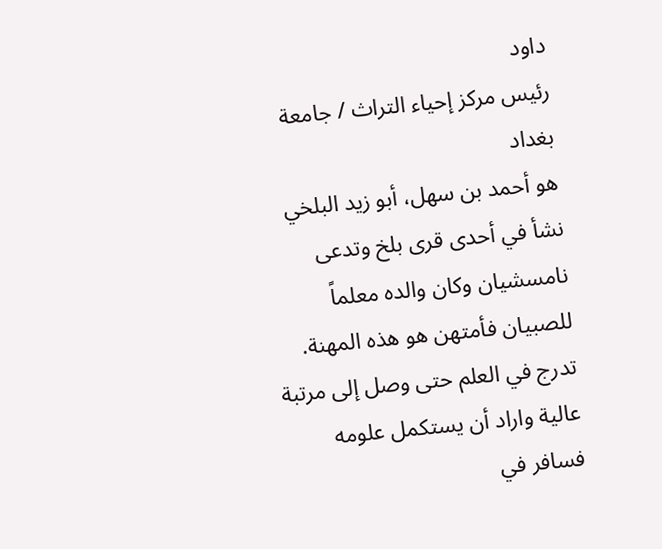داود
رئيس مركز إحياء التراث / جامعة بغداد
هو أحمد بن سهل، أبو زيد البلخي نشأ في أحدى قرى بلخ وتدعى نامسشيان وكان والده معلماً للصبيان فأمتهن هو هذه المهنة.
تدرج في العلم حتى وصل إلى مرتبة عالية واراد أن يستكمل علومه فسافر في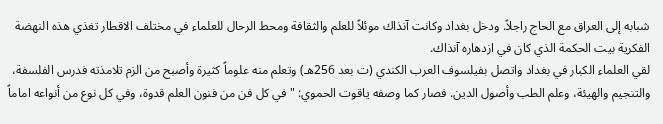شبابه إلى العراق مع الحاج راجلاً. ودخل بغداد وكانت آنذاك موئلاً للعلم والثقافة ومحط الرحال للعلماء في مختلف الاقطار تغذي هذه النهضة الفكرية بيت الحكمة الذي كان في ازدهاره آنذاك.
لقي العلماء الكبار في بغداد واتصل بفيلسوف العرب الكندي (ت بعد 256هـ) وتعلم منه علوماً كثيرة وأصبح من الزم تلامذته فدرس الفلسفة، والتنجيم والهيئة، وعلم الطب وأصول الدين. فصار كما وصفه ياقوت الحموي: " في كل فن من فنون العلم قدوة، وفي كل نوع من أنواعه اماماً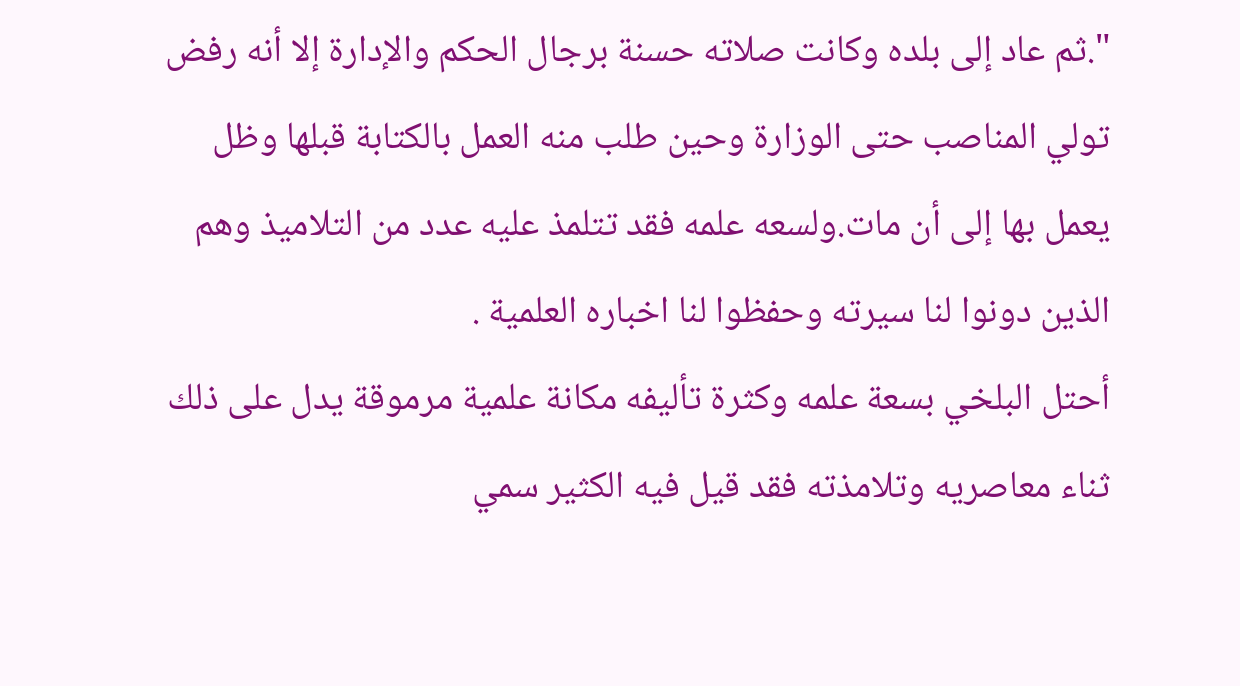".ثم عاد إلى بلده وكانت صلاته حسنة برجال الحكم والإدارة إلا أنه رفض تولي المناصب حتى الوزارة وحين طلب منه العمل بالكتابة قبلها وظل يعمل بها إلى أن مات.ولسعه علمه فقد تتلمذ عليه عدد من التلاميذ وهم الذين دونوا لنا سيرته وحفظوا لنا اخباره العلمية .
أحتل البلخي بسعة علمه وكثرة تأليفه مكانة علمية مرموقة يدل على ذلك ثناء معاصريه وتلامذته فقد قيل فيه الكثير سمي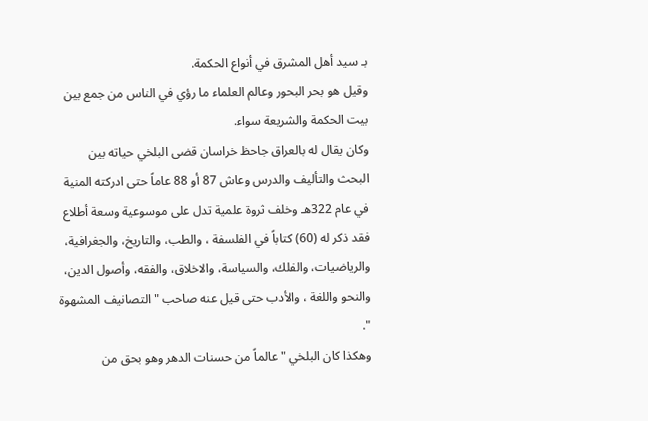بـ سيد أهل المشرق في أنواع الحكمة.
وقيل هو بحر البحور وعالم العلماء ما رؤي في الناس من جمع بين بيت الحكمة والشريعة سواء.
وكان يقال له بالعراق جاحظ خراسان قضى البلخي حياته بين البحث والتأليف والدرس وعاش 87 أو 88 عاماً حتى ادركته المنية في عام 322هـ وخلف ثروة علمية تدل على موسوعية وسعة أطلاع فقد ذكر له (60) كتاباً في الفلسفة ، والطب، والتاريخ، والجغرافية، والرياضيات، والفلك، والسياسة، والاخلاق، والفقه، وأصول الدين، والنحو واللغة ، والأدب حتى قيل عنه صاحب " التصانيف المشهوة ".
وهكذا كان البلخي " عالماً من حسنات الدهر وهو بحق من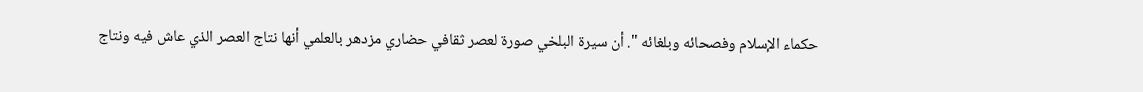حكماء الإسلام وفصحائه وبلغائه ". أن سيرة البلخي صورة لعصر ثقافي حضاري مزدهر بالعلمي أنها نتاج العصر الذي عاش فيه ونتاج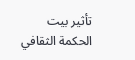تأثير بيت الحكمة الثقافي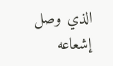الذي وصل إشعاعه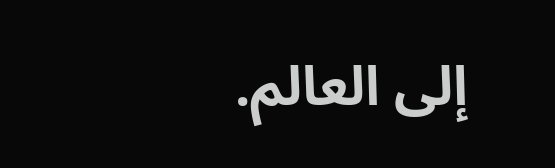إلى العالم.